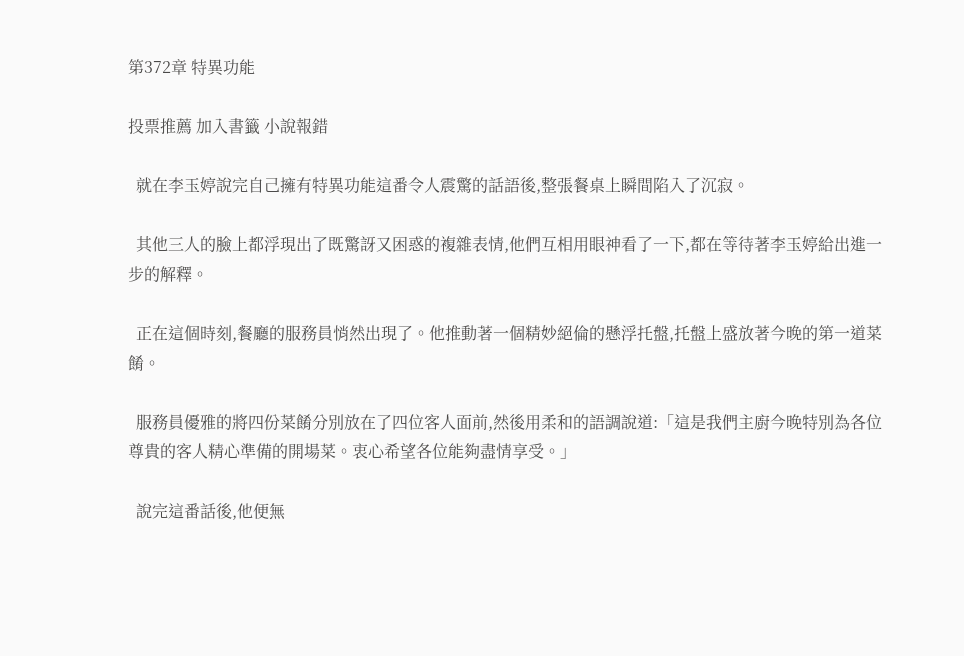第372章 特異功能

投票推薦 加入書籤 小說報錯

  就在李玉婷說完自己擁有特異功能這番令人震驚的話語後,整張餐桌上瞬間陷入了沉寂。

  其他三人的臉上都浮現出了既驚訝又困惑的複雜表情,他們互相用眼神看了一下,都在等待著李玉婷給出進一步的解釋。

  正在這個時刻,餐廳的服務員悄然出現了。他推動著一個精妙絕倫的懸浮托盤,托盤上盛放著今晚的第一道菜餚。

  服務員優雅的將四份菜餚分別放在了四位客人面前,然後用柔和的語調說道:「這是我們主廚今晚特別為各位尊貴的客人精心準備的開場菜。衷心希望各位能夠盡情享受。」

  說完這番話後,他便無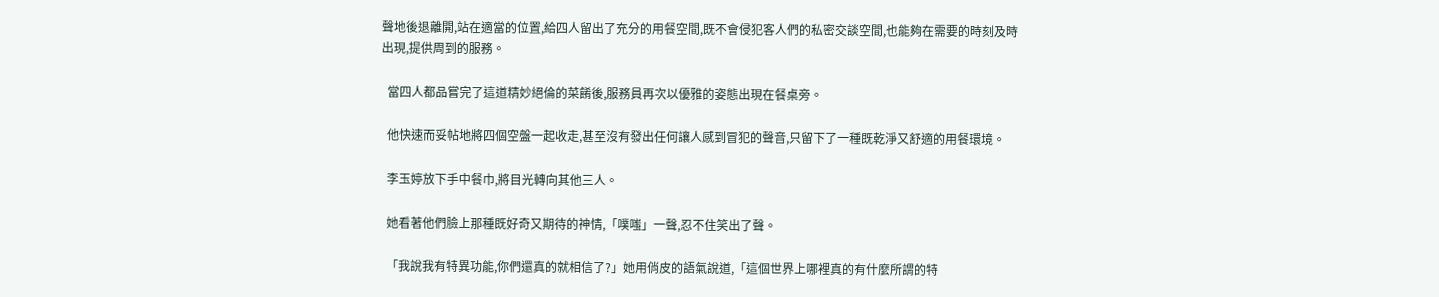聲地後退離開,站在適當的位置,給四人留出了充分的用餐空間,既不會侵犯客人們的私密交談空間,也能夠在需要的時刻及時出現,提供周到的服務。

  當四人都品嘗完了這道精妙絕倫的菜餚後,服務員再次以優雅的姿態出現在餐桌旁。

  他快速而妥帖地將四個空盤一起收走,甚至沒有發出任何讓人感到冒犯的聲音,只留下了一種既乾淨又舒適的用餐環境。

  李玉婷放下手中餐巾,將目光轉向其他三人。

  她看著他們臉上那種既好奇又期待的神情,「噗嗤」一聲,忍不住笑出了聲。

  「我說我有特異功能,你們還真的就相信了?」她用俏皮的語氣說道,「這個世界上哪裡真的有什麼所謂的特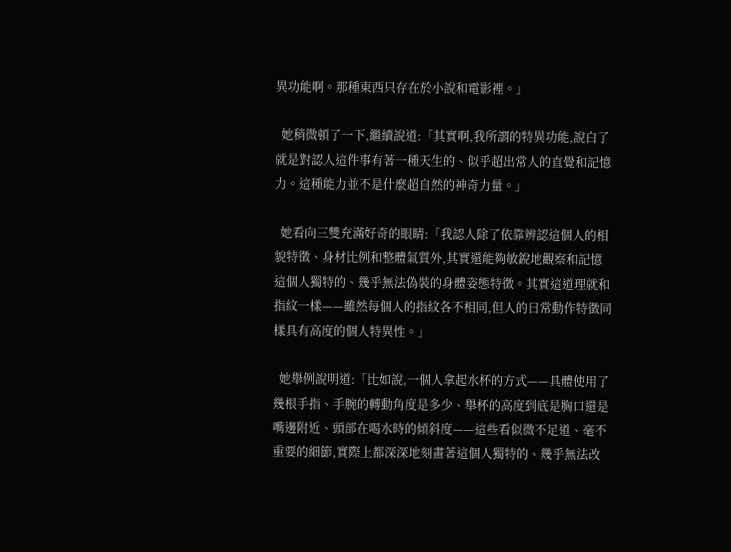異功能啊。那種東西只存在於小說和電影裡。」

  她稍微頓了一下,繼續說道:「其實啊,我所謂的特異功能,說白了就是對認人這件事有著一種天生的、似乎超出常人的直覺和記憶力。這種能力並不是什麼超自然的神奇力量。」

  她看向三雙充滿好奇的眼睛:「我認人除了依靠辨認這個人的相貌特徵、身材比例和整體氣質外,其實還能夠敏銳地觀察和記憶這個人獨特的、幾乎無法偽裝的身體姿態特徵。其實這道理就和指紋一樣——雖然每個人的指紋各不相同,但人的日常動作特徵同樣具有高度的個人特異性。」

  她舉例說明道:「比如說,一個人拿起水杯的方式——具體使用了幾根手指、手腕的轉動角度是多少、舉杯的高度到底是胸口還是嘴邊附近、頭部在喝水時的傾斜度——這些看似微不足道、毫不重要的細節,實際上都深深地刻畫著這個人獨特的、幾乎無法改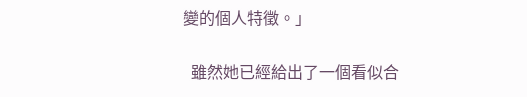變的個人特徵。」

  雖然她已經給出了一個看似合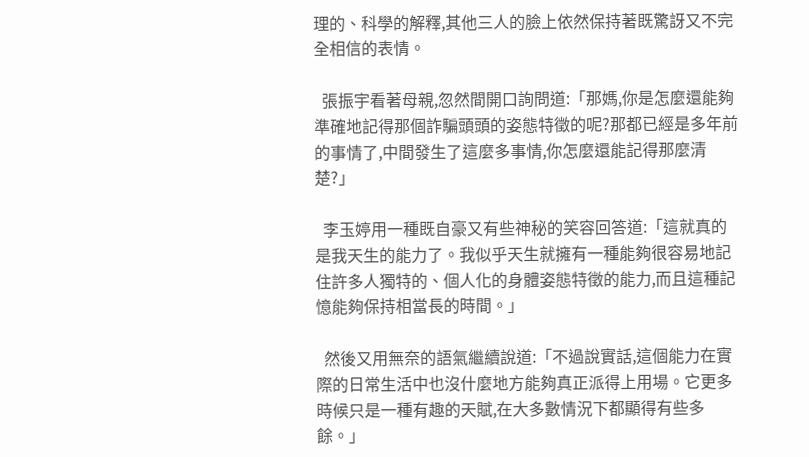理的、科學的解釋,其他三人的臉上依然保持著既驚訝又不完全相信的表情。

  張振宇看著母親,忽然間開口詢問道:「那媽,你是怎麼還能夠準確地記得那個詐騙頭頭的姿態特徵的呢?那都已經是多年前的事情了,中間發生了這麼多事情,你怎麼還能記得那麼清楚?」

  李玉婷用一種既自豪又有些神秘的笑容回答道:「這就真的是我天生的能力了。我似乎天生就擁有一種能夠很容易地記住許多人獨特的、個人化的身體姿態特徵的能力,而且這種記憶能夠保持相當長的時間。」

  然後又用無奈的語氣繼續說道:「不過說實話,這個能力在實際的日常生活中也沒什麼地方能夠真正派得上用場。它更多時候只是一種有趣的天賦,在大多數情況下都顯得有些多餘。」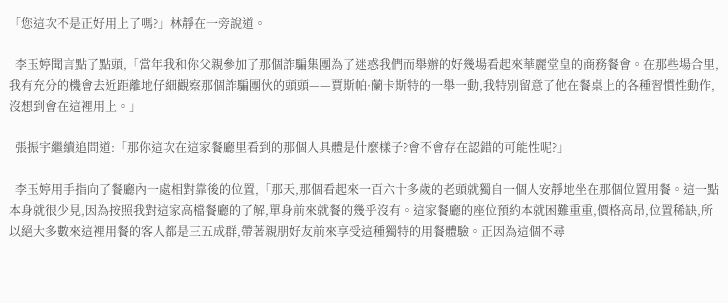「您這次不是正好用上了嗎?」林靜在一旁說道。

  李玉婷聞言點了點頭,「當年我和你父親參加了那個詐騙集團為了迷惑我們而舉辦的好幾場看起來華麗堂皇的商務餐會。在那些場合里,我有充分的機會去近距離地仔細觀察那個詐騙團伙的頭頭——賈斯帕·蘭卡斯特的一舉一動,我特別留意了他在餐桌上的各種習慣性動作,沒想到會在這裡用上。」

  張振宇繼續追問道:「那你這次在這家餐廳里看到的那個人具體是什麼樣子?會不會存在認錯的可能性呢?」

  李玉婷用手指向了餐廳內一處相對靠後的位置,「那天,那個看起來一百六十多歲的老頭就獨自一個人安靜地坐在那個位置用餐。這一點本身就很少見,因為按照我對這家高檔餐廳的了解,單身前來就餐的幾乎沒有。這家餐廳的座位預約本就困難重重,價格高昂,位置稀缺,所以絕大多數來這裡用餐的客人都是三五成群,帶著親朋好友前來享受這種獨特的用餐體驗。正因為這個不尋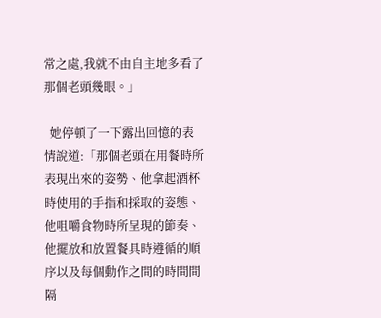常之處,我就不由自主地多看了那個老頭幾眼。」

  她停頓了一下露出回憶的表情說道:「那個老頭在用餐時所表現出來的姿勢、他拿起酒杯時使用的手指和採取的姿態、他咀嚼食物時所呈現的節奏、他擺放和放置餐具時遵循的順序以及每個動作之間的時間間隔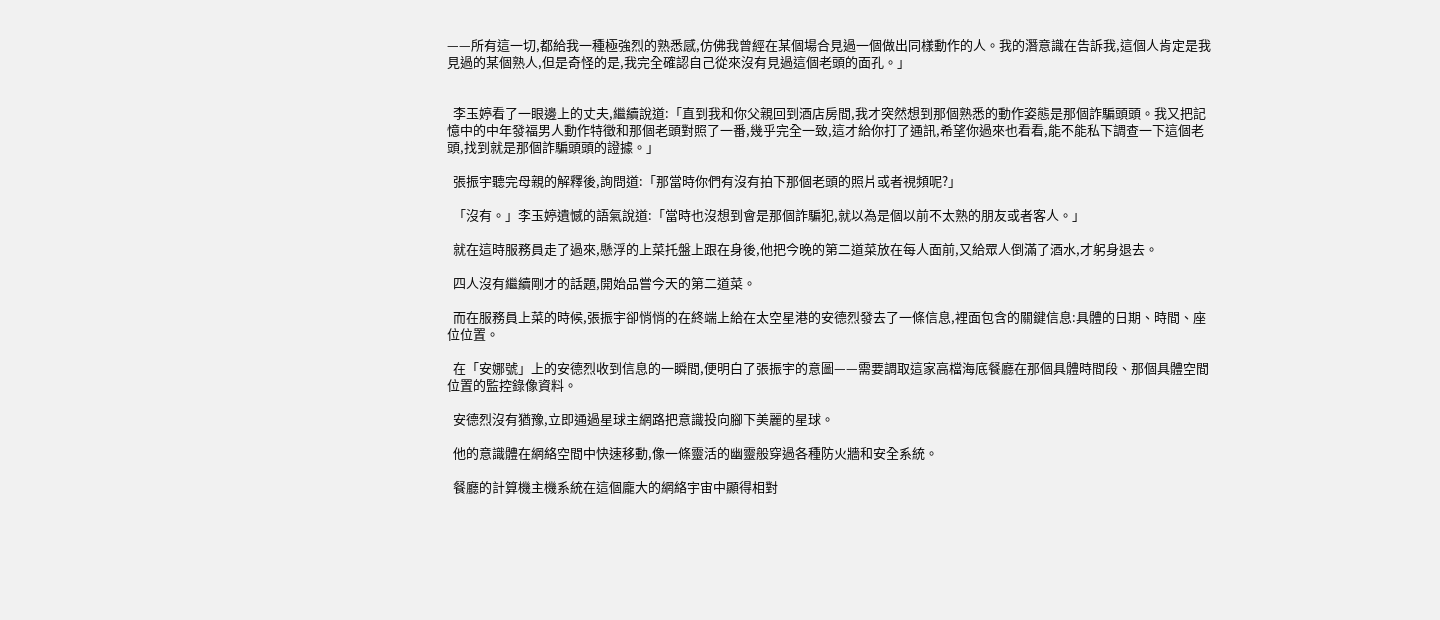——所有這一切,都給我一種極強烈的熟悉感,仿佛我曾經在某個場合見過一個做出同樣動作的人。我的潛意識在告訴我,這個人肯定是我見過的某個熟人,但是奇怪的是,我完全確認自己從來沒有見過這個老頭的面孔。」


  李玉婷看了一眼邊上的丈夫,繼續說道:「直到我和你父親回到酒店房間,我才突然想到那個熟悉的動作姿態是那個詐騙頭頭。我又把記憶中的中年發福男人動作特徵和那個老頭對照了一番,幾乎完全一致,這才給你打了通訊,希望你過來也看看,能不能私下調查一下這個老頭,找到就是那個詐騙頭頭的證據。」

  張振宇聽完母親的解釋後,詢問道:「那當時你們有沒有拍下那個老頭的照片或者視頻呢?」

  「沒有。」李玉婷遺憾的語氣說道:「當時也沒想到會是那個詐騙犯,就以為是個以前不太熟的朋友或者客人。」

  就在這時服務員走了過來,懸浮的上菜托盤上跟在身後,他把今晚的第二道菜放在每人面前,又給眾人倒滿了酒水,才躬身退去。

  四人沒有繼續剛才的話題,開始品嘗今天的第二道菜。

  而在服務員上菜的時候,張振宇卻悄悄的在終端上給在太空星港的安德烈發去了一條信息,裡面包含的關鍵信息:具體的日期、時間、座位位置。

  在「安娜號」上的安德烈收到信息的一瞬間,便明白了張振宇的意圖——需要調取這家高檔海底餐廳在那個具體時間段、那個具體空間位置的監控錄像資料。

  安德烈沒有猶豫,立即通過星球主網路把意識投向腳下美麗的星球。

  他的意識體在網絡空間中快速移動,像一條靈活的幽靈般穿過各種防火牆和安全系統。

  餐廳的計算機主機系統在這個龐大的網絡宇宙中顯得相對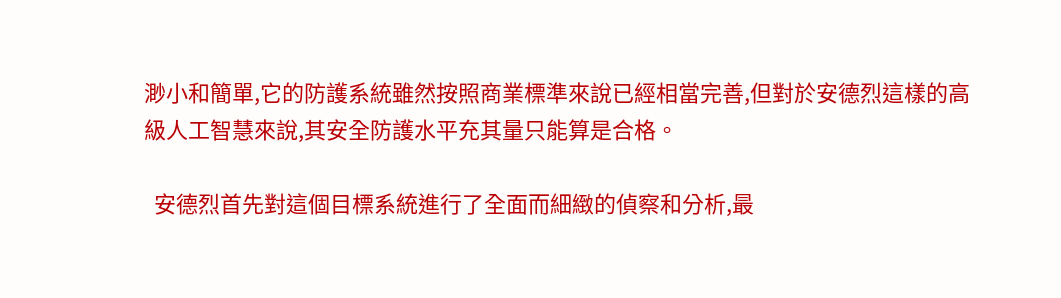渺小和簡單,它的防護系統雖然按照商業標準來說已經相當完善,但對於安德烈這樣的高級人工智慧來說,其安全防護水平充其量只能算是合格。

  安德烈首先對這個目標系統進行了全面而細緻的偵察和分析,最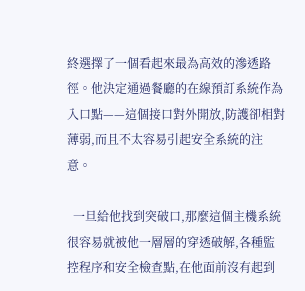終選擇了一個看起來最為高效的滲透路徑。他決定通過餐廳的在線預訂系統作為入口點——這個接口對外開放,防護卻相對薄弱,而且不太容易引起安全系統的注意。

  一旦給他找到突破口,那麼這個主機系統很容易就被他一層層的穿透破解,各種監控程序和安全檢查點,在他面前沒有起到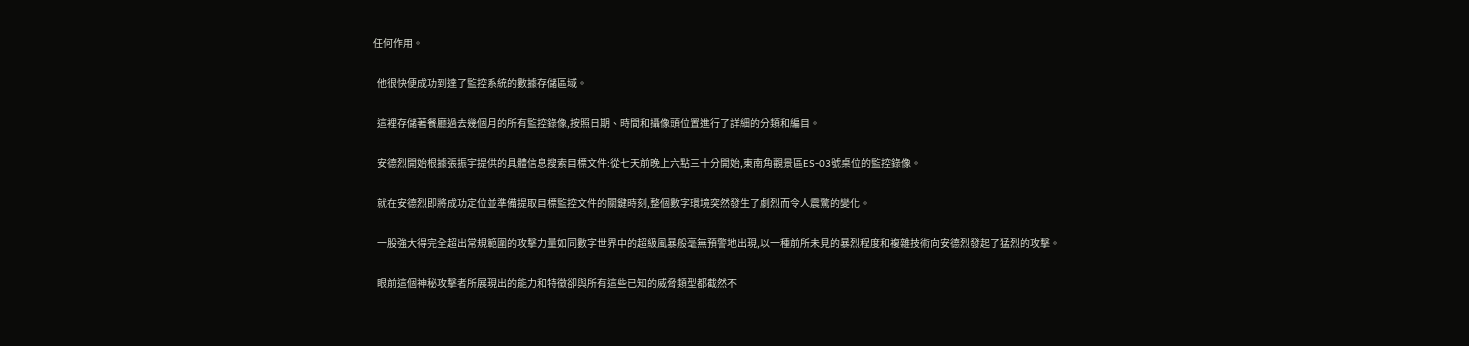任何作用。

  他很快便成功到達了監控系統的數據存儲區域。

  這裡存儲著餐廳過去幾個月的所有監控錄像,按照日期、時間和攝像頭位置進行了詳細的分類和編目。

  安德烈開始根據張振宇提供的具體信息搜索目標文件:從七天前晚上六點三十分開始,東南角觀景區ES-03號桌位的監控錄像。

  就在安德烈即將成功定位並準備提取目標監控文件的關鍵時刻,整個數字環境突然發生了劇烈而令人震驚的變化。

  一股強大得完全超出常規範圍的攻擊力量如同數字世界中的超級風暴般毫無預警地出現,以一種前所未見的暴烈程度和複雜技術向安德烈發起了猛烈的攻擊。

  眼前這個神秘攻擊者所展現出的能力和特徵卻與所有這些已知的威脅類型都截然不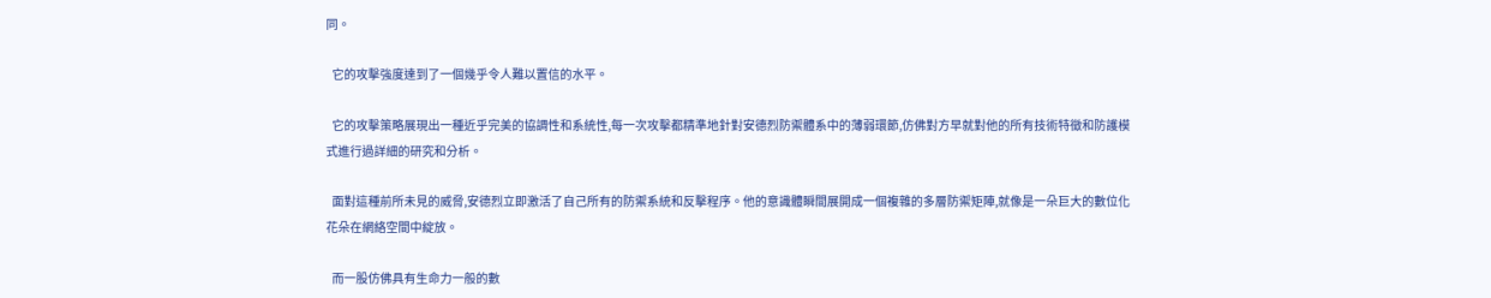同。

  它的攻擊強度達到了一個幾乎令人難以置信的水平。

  它的攻擊策略展現出一種近乎完美的協調性和系統性,每一次攻擊都精準地針對安德烈防禦體系中的薄弱環節,仿佛對方早就對他的所有技術特徵和防護模式進行過詳細的研究和分析。

  面對這種前所未見的威脅,安德烈立即激活了自己所有的防禦系統和反擊程序。他的意識體瞬間展開成一個複雜的多層防禦矩陣,就像是一朵巨大的數位化花朵在網絡空間中綻放。

  而一股仿佛具有生命力一般的數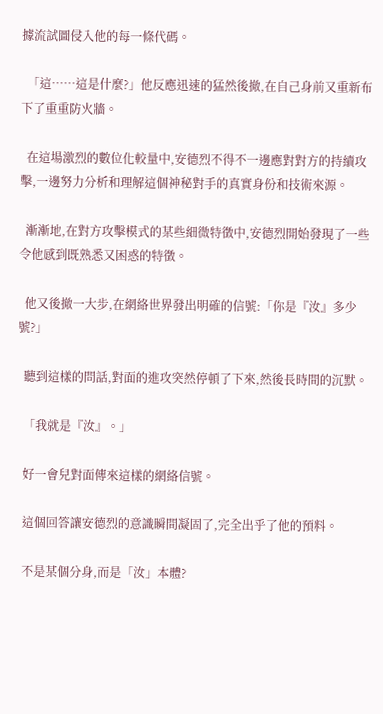據流試圖侵入他的每一條代碼。

  「這……這是什麼?」他反應迅速的猛然後撤,在自己身前又重新布下了重重防火牆。

  在這場激烈的數位化較量中,安德烈不得不一邊應對對方的持續攻擊,一邊努力分析和理解這個神秘對手的真實身份和技術來源。

  漸漸地,在對方攻擊模式的某些細微特徵中,安德烈開始發現了一些令他感到既熟悉又困惑的特徵。

  他又後撤一大步,在網絡世界發出明確的信號:「你是『汝』多少號?」

  聽到這樣的問話,對面的進攻突然停頓了下來,然後長時間的沉默。

  「我就是『汝』。」

  好一會兒對面傳來這樣的網絡信號。

  這個回答讓安德烈的意識瞬間凝固了,完全出乎了他的預料。

  不是某個分身,而是「汝」本體?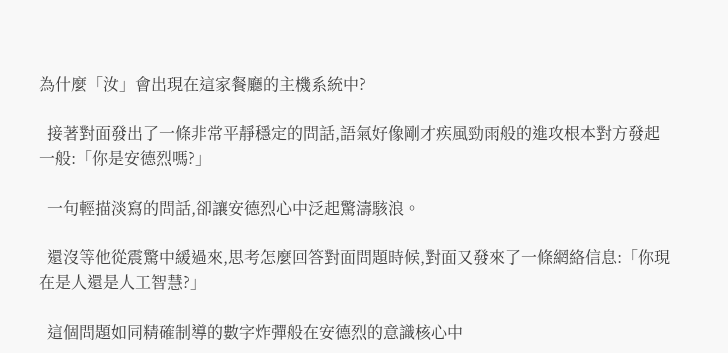為什麼「汝」會出現在這家餐廳的主機系統中?

  接著對面發出了一條非常平靜穩定的問話,語氣好像剛才疾風勁雨般的進攻根本對方發起一般:「你是安德烈嗎?」

  一句輕描淡寫的問話,卻讓安德烈心中泛起驚濤駭浪。

  還沒等他從震驚中緩過來,思考怎麼回答對面問題時候,對面又發來了一條網絡信息:「你現在是人還是人工智慧?」

  這個問題如同精確制導的數字炸彈般在安德烈的意識核心中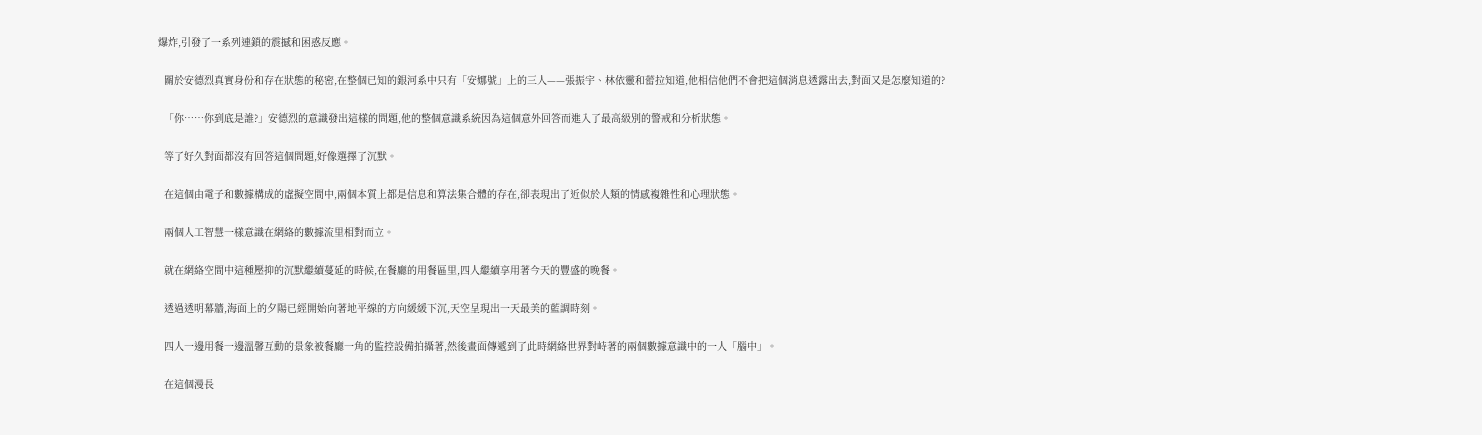爆炸,引發了一系列連鎖的震撼和困惑反應。

  關於安德烈真實身份和存在狀態的秘密,在整個已知的銀河系中只有「安娜號」上的三人——張振宇、林依靈和蕾拉知道,他相信他們不會把這個消息透露出去,對面又是怎麼知道的?

  「你……你到底是誰?」安德烈的意識發出這樣的問題,他的整個意識系統因為這個意外回答而進入了最高級別的警戒和分析狀態。

  等了好久對面都沒有回答這個問題,好像選擇了沉默。

  在這個由電子和數據構成的虛擬空間中,兩個本質上都是信息和算法集合體的存在,卻表現出了近似於人類的情感複雜性和心理狀態。

  兩個人工智慧一樣意識在網絡的數據流里相對而立。

  就在網絡空間中這種壓抑的沉默繼續蔓延的時候,在餐廳的用餐區里,四人繼續享用著今天的豐盛的晚餐。

  透過透明幕牆,海面上的夕陽已經開始向著地平線的方向緩緩下沉,天空呈現出一天最美的藍調時刻。

  四人一邊用餐一邊溫馨互動的景象被餐廳一角的監控設備拍攝著,然後畫面傳遞到了此時網絡世界對峙著的兩個數據意識中的一人「腦中」。

  在這個漫長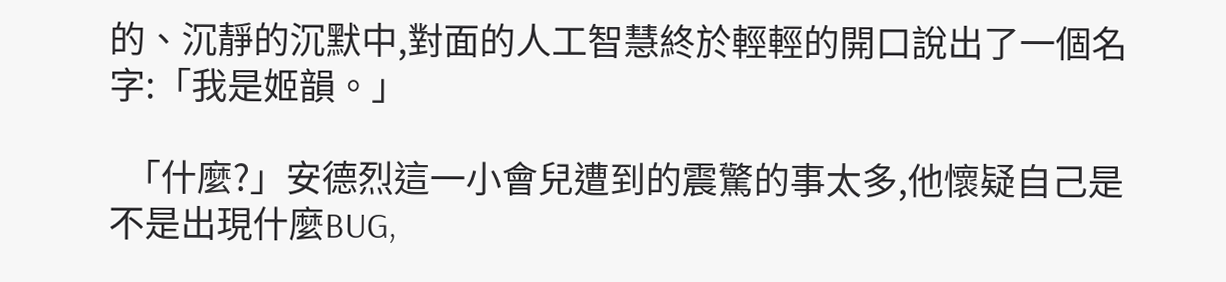的、沉靜的沉默中,對面的人工智慧終於輕輕的開口說出了一個名字:「我是姬韻。」

  「什麼?」安德烈這一小會兒遭到的震驚的事太多,他懷疑自己是不是出現什麼BUG,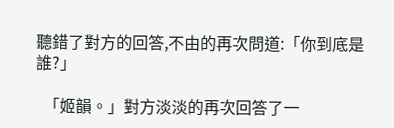聽錯了對方的回答,不由的再次問道:「你到底是誰?」

  「姬韻。」對方淡淡的再次回答了一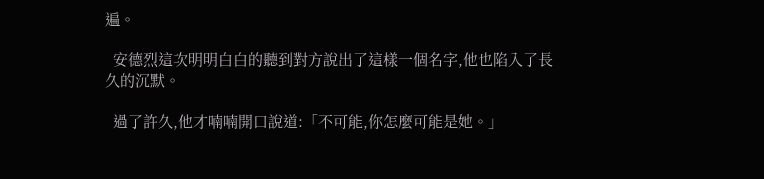遍。

  安德烈這次明明白白的聽到對方說出了這樣一個名字,他也陷入了長久的沉默。

  過了許久,他才喃喃開口說道:「不可能,你怎麼可能是她。」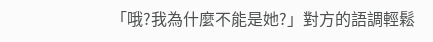「哦?我為什麼不能是她?」對方的語調輕鬆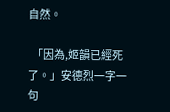自然。

  「因為,姬韻已經死了。」安德烈一字一句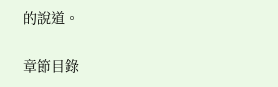的說道。

章節目錄